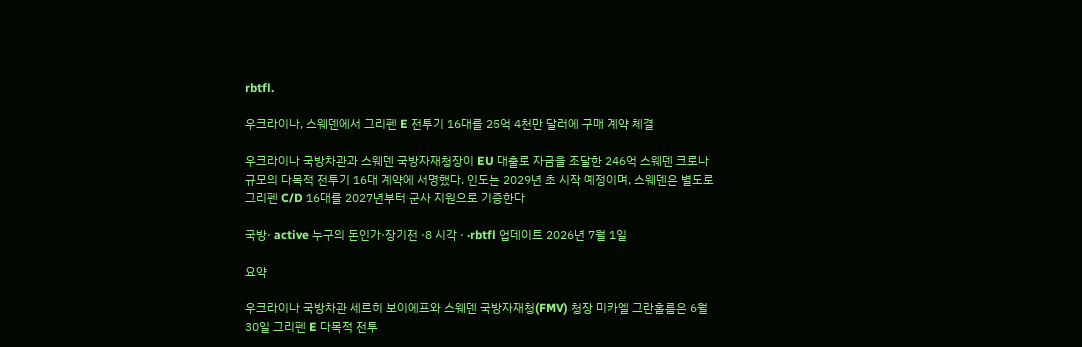rbtfl.

우크라이나, 스웨덴에서 그리펜 E 전투기 16대를 25억 4천만 달러에 구매 계약 체결

우크라이나 국방차관과 스웨덴 국방자재청장이 EU 대출로 자금을 조달한 246억 스웨덴 크로나 규모의 다목적 전투기 16대 계약에 서명했다. 인도는 2029년 초 시작 예정이며, 스웨덴은 별도로 그리펜 C/D 16대를 2027년부터 군사 지원으로 기증한다

국방· active 누구의 돈인가·장기전 ·8 시각 · ·rbtfl 업데이트 2026년 7월 1일

요약

우크라이나 국방차관 세르히 보이에프와 스웨덴 국방자재청(FMV) 청장 미카엘 그란홀름은 6월 30일 그리펜 E 다목적 전투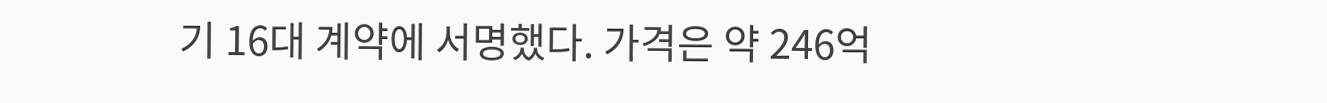기 16대 계약에 서명했다. 가격은 약 246억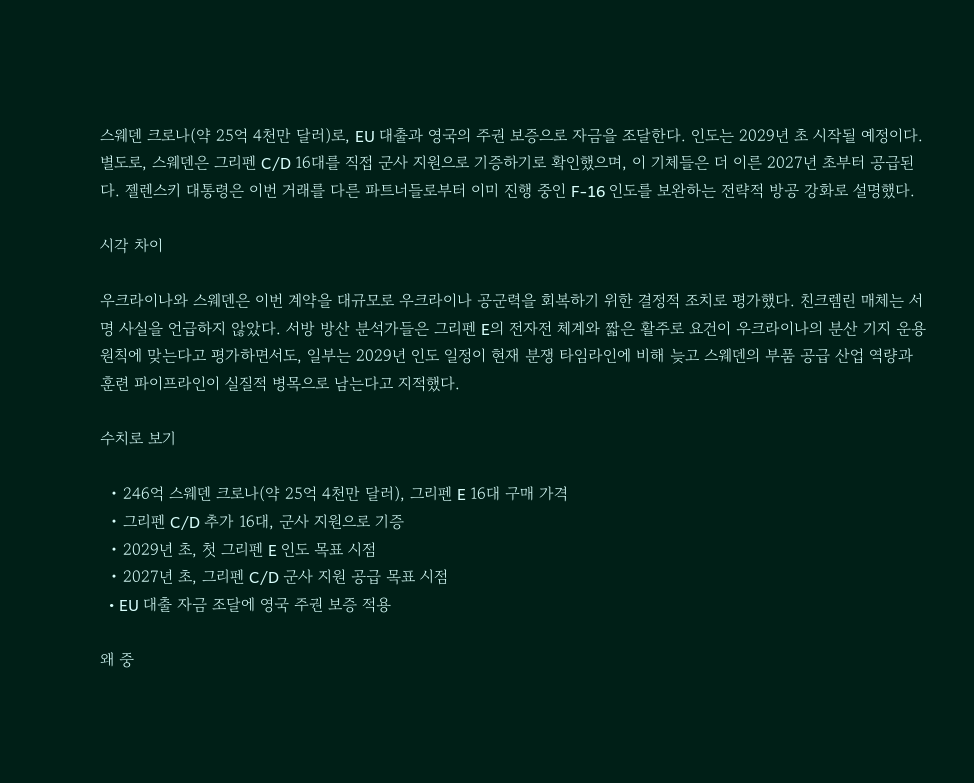스웨덴 크로나(약 25억 4천만 달러)로, EU 대출과 영국의 주권 보증으로 자금을 조달한다. 인도는 2029년 초 시작될 예정이다. 별도로, 스웨덴은 그리펜 C/D 16대를 직접 군사 지원으로 기증하기로 확인했으며, 이 기체들은 더 이른 2027년 초부터 공급된다. 젤렌스키 대통령은 이번 거래를 다른 파트너들로부터 이미 진행 중인 F-16 인도를 보완하는 전략적 방공 강화로 설명했다.

시각 차이

우크라이나와 스웨덴은 이번 계약을 대규모로 우크라이나 공군력을 회복하기 위한 결정적 조치로 평가했다. 친크렘린 매체는 서명 사실을 언급하지 않았다. 서방 방산 분석가들은 그리펜 E의 전자전 체계와 짧은 활주로 요건이 우크라이나의 분산 기지 운용 원칙에 맞는다고 평가하면서도, 일부는 2029년 인도 일정이 현재 분쟁 타임라인에 비해 늦고 스웨덴의 부품 공급 산업 역량과 훈련 파이프라인이 실질적 병목으로 남는다고 지적했다.

수치로 보기

  • 246억 스웨덴 크로나(약 25억 4천만 달러), 그리펜 E 16대 구매 가격
  • 그리펜 C/D 추가 16대, 군사 지원으로 기증
  • 2029년 초, 첫 그리펜 E 인도 목표 시점
  • 2027년 초, 그리펜 C/D 군사 지원 공급 목표 시점
  • EU 대출 자금 조달에 영국 주권 보증 적용

왜 중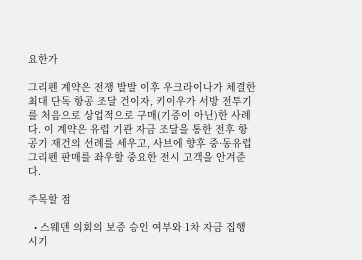요한가

그리펜 계약은 전쟁 발발 이후 우크라이나가 체결한 최대 단독 항공 조달 건이자, 키이우가 서방 전투기를 처음으로 상업적으로 구매(기증이 아닌)한 사례다. 이 계약은 유럽 기관 자금 조달을 통한 전후 항공기 재건의 선례를 세우고, 사브에 향후 중·동유럽 그리펜 판매를 좌우할 중요한 전시 고객을 안겨준다.

주목할 점

  • 스웨덴 의회의 보증 승인 여부와 1차 자금 집행 시기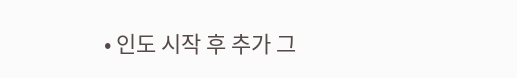• 인도 시작 후 추가 그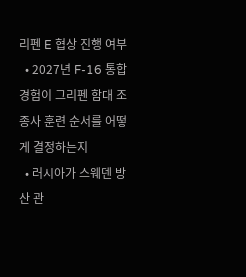리펜 E 협상 진행 여부
  • 2027년 F-16 통합 경험이 그리펜 함대 조종사 훈련 순서를 어떻게 결정하는지
  • 러시아가 스웨덴 방산 관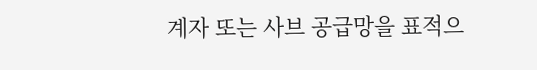계자 또는 사브 공급망을 표적으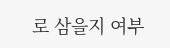로 삼을지 여부